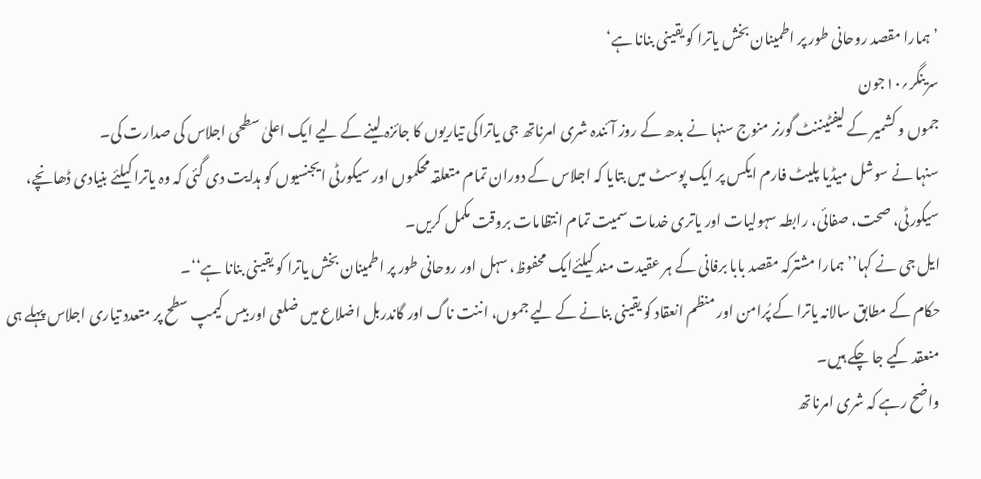’ہمارا مقصد روحانی طور پر اطمینان بخش یاترا کو یقینی بنانا ہے‘
سرینگر؍۱۰جون
جموں و کشمیر کے لیفٹیننٹ گورنر منوج سنہا نے بدھ کے روز آئندہ شری امرناتھ جی یاتراکی تیاریوں کا جائزہ لینے کے لیے ایک اعلیٰ سطحی اجلاس کی صدارت کی۔
سنہا نے سوشل میڈیا پلیٹ فارم ایکس پر ایک پوسٹ میں بتایا کہ اجلاس کے دوران تمام متعلقہ محکموں اور سیکورٹی ایجنسیوں کو ہدایت دی گئی کہ وہ یاترا کیلئے بنیادی ڈھانچے، سیکورٹی، صحت، صفائی، رابطہ سہولیات اور یاتری خدمات سمیت تمام انتظامات بروقت مکمل کریں۔
ایل جی نے کہا’’ہمارا مشترکہ مقصد بابا برفانی کے ہر عقیدت مند کیلئےایک محفوظ، سہل اور روحانی طور پر اطمینان بخش یاترا کو یقینی بنانا ہے‘‘۔
حکام کے مطابق سالانہ یاترا کے پُرامن اور منظم انعقاد کو یقینی بنانے کے لیے جموں، اننت ناگ اور گاندربل اضلاع میں ضلعی اور بیس کیمپ سطح پر متعدد تیاری اجلاس پہلے ہی منعقد کیے جا چکے ہیں۔
واضح رہے کہ شری امرناتھ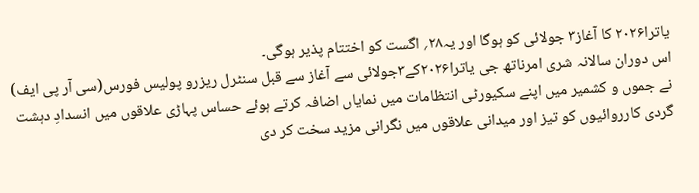یاترا۲۰۲۶ کا آغاز۳ جولائی کو ہوگا اور یہ۲۸؍ اگست کو اختتام پذیر ہوگی۔
اس دوران سالانہ شری امرناتھ جی یاترا۲۰۲۶کے۳جولائی سے آغاز سے قبل سنٹرل ریزرو پولیس فورس(سی آر پی ایف) نے جموں و کشمیر میں اپنے سکیورٹی انتظامات میں نمایاں اضافہ کرتے ہوئے حساس پہاڑی علاقوں میں انسدادِ دہشت گردی کارروائیوں کو تیز اور میدانی علاقوں میں نگرانی مزید سخت کر دی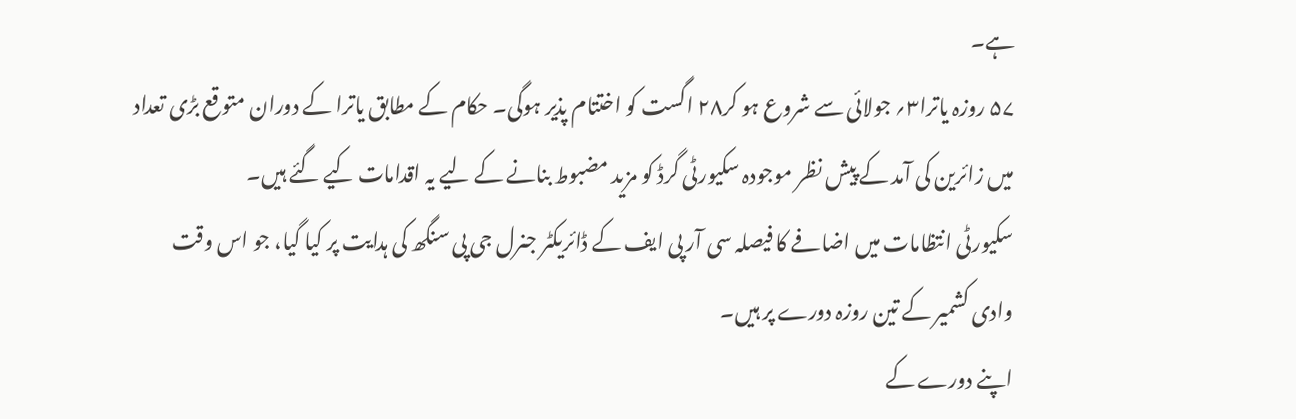ہے۔
۵۷ روزہ یاترا۳؍ جولائی سے شروع ہو کر۲۸ اگست کو اختتام پذیر ہوگی۔ حکام کے مطابق یاترا کے دوران متوقع بڑی تعداد میں زائرین کی آمد کے پیش نظر موجودہ سکیورٹی گرڈ کو مزید مضبوط بنانے کے لیے یہ اقدامات کیے گئے ہیں۔
سکیورٹی انتظامات میں اضافے کا فیصلہ سی آر پی ایف کے ڈائریکٹر جنرل جی پی سنگھ کی ہدایت پر کیا گیا، جو اس وقت وادی کشمیر کے تین روزہ دورے پر ہیں۔
اپنے دورے کے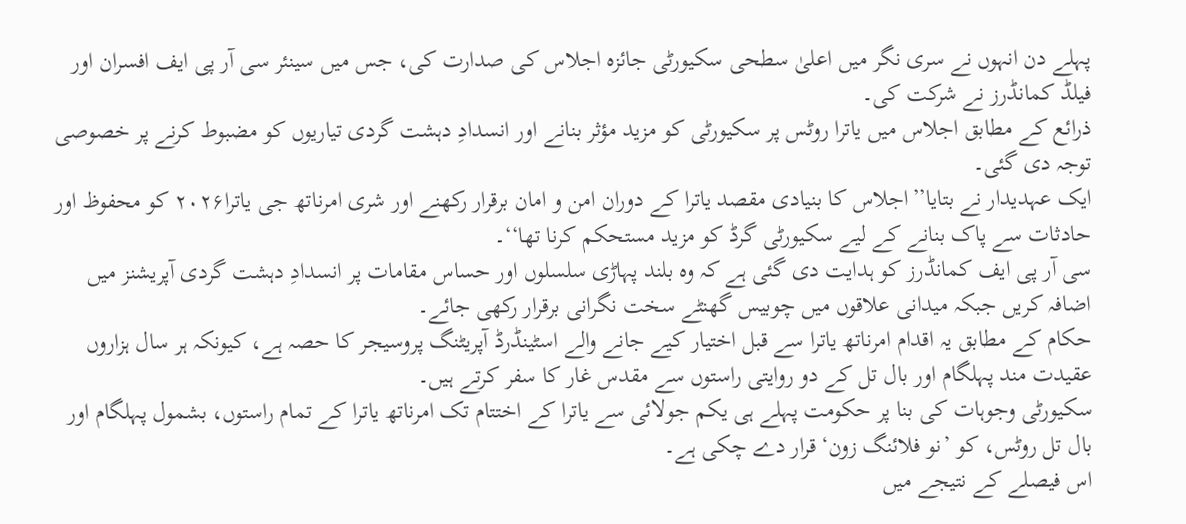پہلے دن انہوں نے سری نگر میں اعلیٰ سطحی سکیورٹی جائزہ اجلاس کی صدارت کی، جس میں سینئر سی آر پی ایف افسران اور فیلڈ کمانڈرز نے شرکت کی۔
ذرائع کے مطابق اجلاس میں یاترا روٹس پر سکیورٹی کو مزید مؤثر بنانے اور انسدادِ دہشت گردی تیاریوں کو مضبوط کرنے پر خصوصی توجہ دی گئی۔
ایک عہدیدار نے بتایا’’اجلاس کا بنیادی مقصد یاترا کے دوران امن و امان برقرار رکھنے اور شری امرناتھ جی یاترا۲۰۲۶ کو محفوظ اور حادثات سے پاک بنانے کے لیے سکیورٹی گرڈ کو مزید مستحکم کرنا تھا‘‘۔
سی آر پی ایف کمانڈرز کو ہدایت دی گئی ہے کہ وہ بلند پہاڑی سلسلوں اور حساس مقامات پر انسدادِ دہشت گردی آپریشنز میں اضافہ کریں جبکہ میدانی علاقوں میں چوبیس گھنٹے سخت نگرانی برقرار رکھی جائے۔
حکام کے مطابق یہ اقدام امرناتھ یاترا سے قبل اختیار کیے جانے والے اسٹینڈرڈ آپریٹنگ پروسیجر کا حصہ ہے، کیونکہ ہر سال ہزاروں عقیدت مند پہلگام اور بال تل کے دو روایتی راستوں سے مقدس غار کا سفر کرتے ہیں۔
سکیورٹی وجوہات کی بنا پر حکومت پہلے ہی یکم جولائی سے یاترا کے اختتام تک امرناتھ یاترا کے تمام راستوں، بشمول پہلگام اور بال تل روٹس، کو ’نو فلائنگ زون‘ قرار دے چکی ہے۔
اس فیصلے کے نتیجے میں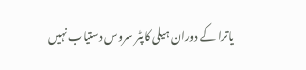یاترا کے دوران ہیلی کاپٹر سروس دستیاب نہیں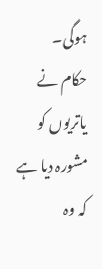ہوگی۔
حکام نے یاتریوں کو مشورہ دیا ہے کہ وہ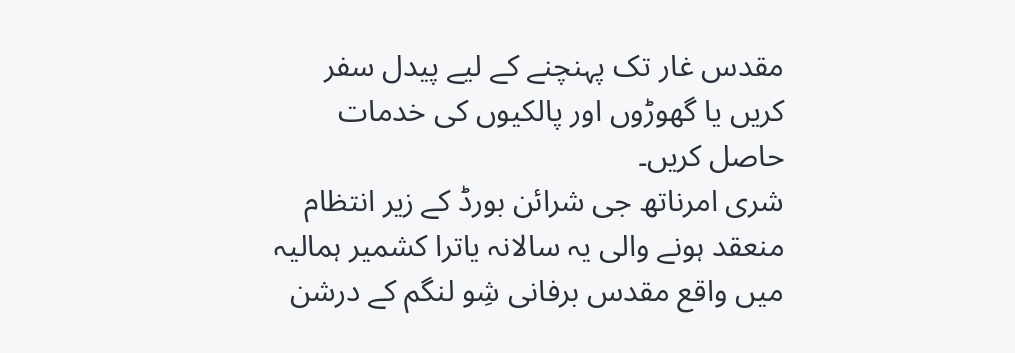مقدس غار تک پہنچنے کے لیے پیدل سفر کریں یا گھوڑوں اور پالکیوں کی خدمات حاصل کریں۔
شری امرناتھ جی شرائن بورڈ کے زیر انتظام منعقد ہونے والی یہ سالانہ یاترا کشمیر ہمالیہ میں واقع مقدس برفانی شِو لنگم کے درشن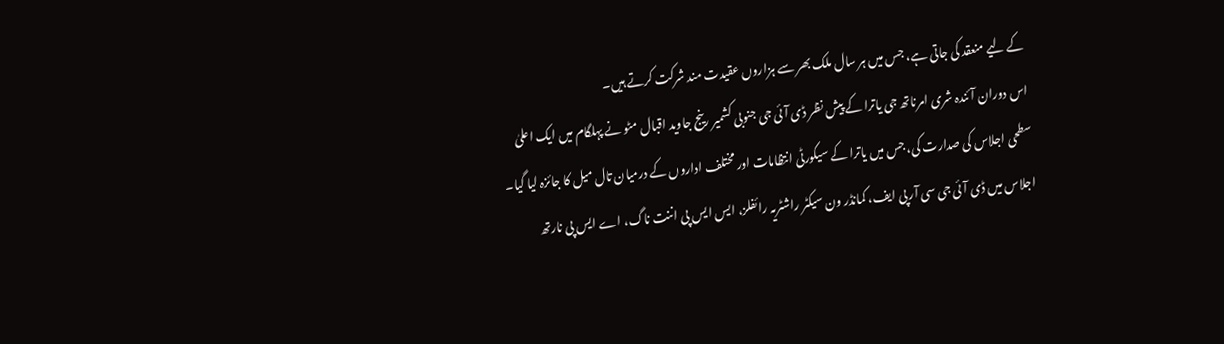کے لیے منعقد کی جاتی ہے، جس میں ہر سال ملک بھر سے ہزاروں عقیدت مند شرکت کرتے ہیں۔
اس دوران آئندہ شری امرناتھ جی یاترا کے پیش نظر ڈی آئی جی جنوبی کشمیر رینج جاوید اقبال مٹو نے پہلگام میں ایک اعلیٰ سطحی اجلاس کی صدارت کی، جس میں یاترا کے سیکورٹی انتظامات اور مختلف اداروں کے درمیان تال میل کا جائزہ لیا گیا۔
اجلاس میں ڈی آئی جی سی آر پی ایف، کمانڈر ون سیکٹر راشٹریہ رائفلز، ایس ایس پی اننت ناگ، اے ایس پی نارتھ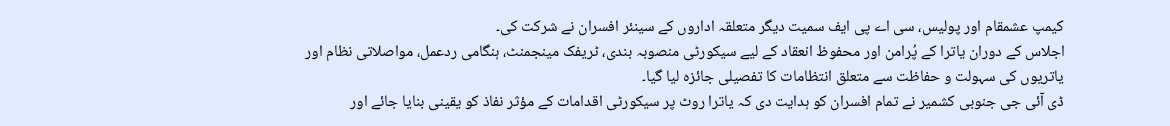کیمپ عشمقام اور پولیس، سی اے پی ایف سمیت دیگر متعلقہ اداروں کے سینئر افسران نے شرکت کی۔
اجلاس کے دوران یاترا کے پُرامن اور محفوظ انعقاد کے لیے سیکورٹی منصوبہ بندی، ٹریفک مینجمنٹ، ہنگامی ردعمل، مواصلاتی نظام اور یاتریوں کی سہولت و حفاظت سے متعلق انتظامات کا تفصیلی جائزہ لیا گیا۔
ڈی آئی جی جنوبی کشمیر نے تمام افسران کو ہدایت دی کہ یاترا روٹ پر سیکورٹی اقدامات کے مؤثر نفاذ کو یقینی بنایا جائے اور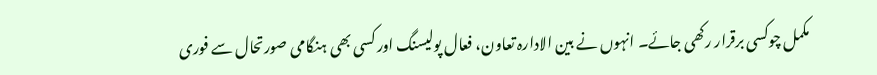مکمل چوکسی برقرار رکھی جائے۔ انہوں نے بین الادارہ تعاون، فعال پولیسنگ اور کسی بھی ہنگامی صورتحال سے فوری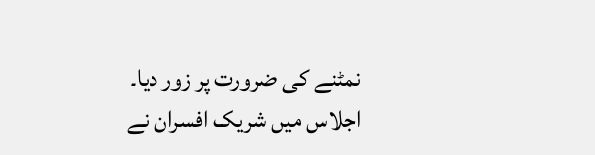نمٹنے کی ضرورت پر زور دیا۔
اجلاس میں شریک افسران نے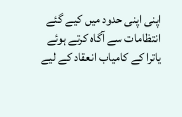اپنی اپنی حدود میں کیے گئے انتظامات سے آگاہ کرتے ہوئے یاترا کے کامیاب انعقاد کے لیے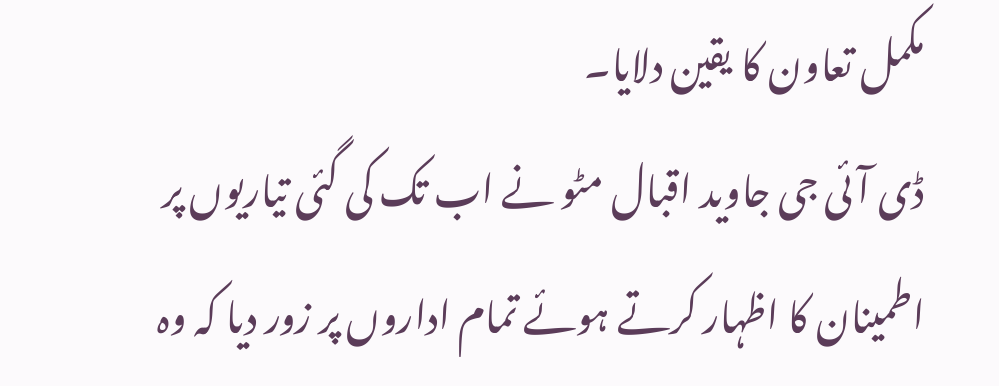مکمل تعاون کا یقین دلایا۔
ڈی آئی جی جاوید اقبال مٹو نے اب تک کی گئی تیاریوں پر اطمینان کا اظہار کرتے ہوئے تمام اداروں پر زور دیا کہ وہ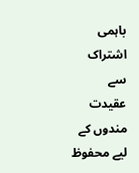باہمی اشتراک سے عقیدت مندوں کے لیے محفوظ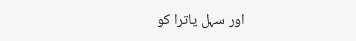اور سہل یاترا کو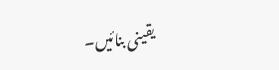یقینی بنائیں۔